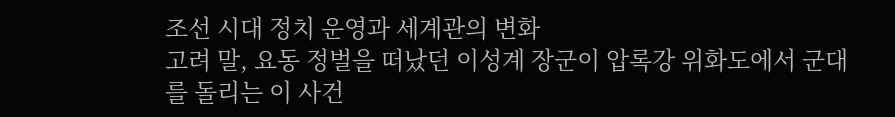조선 시대 정치 운영과 세계관의 변화
고려 말, 요동 정벌을 떠났던 이성계 장군이 압록강 위화도에서 군대를 돌리는 이 사건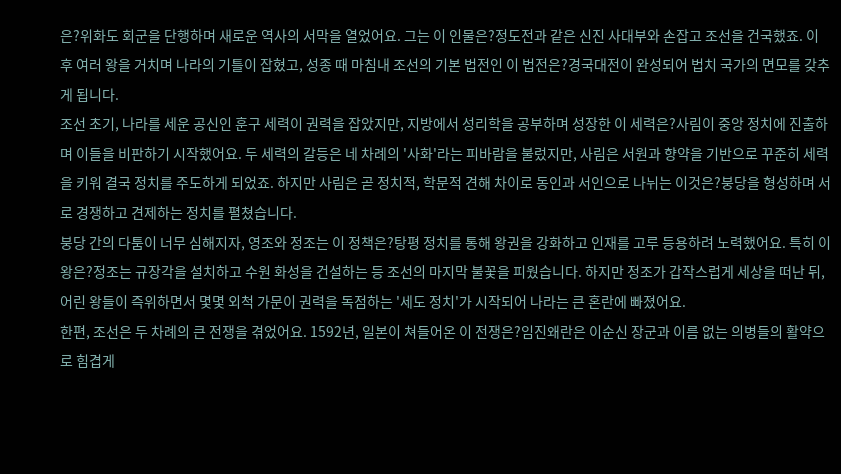은?위화도 회군을 단행하며 새로운 역사의 서막을 열었어요. 그는 이 인물은?정도전과 같은 신진 사대부와 손잡고 조선을 건국했죠. 이후 여러 왕을 거치며 나라의 기틀이 잡혔고, 성종 때 마침내 조선의 기본 법전인 이 법전은?경국대전이 완성되어 법치 국가의 면모를 갖추게 됩니다.
조선 초기, 나라를 세운 공신인 훈구 세력이 권력을 잡았지만, 지방에서 성리학을 공부하며 성장한 이 세력은?사림이 중앙 정치에 진출하며 이들을 비판하기 시작했어요. 두 세력의 갈등은 네 차례의 '사화'라는 피바람을 불렀지만, 사림은 서원과 향약을 기반으로 꾸준히 세력을 키워 결국 정치를 주도하게 되었죠. 하지만 사림은 곧 정치적, 학문적 견해 차이로 동인과 서인으로 나뉘는 이것은?붕당을 형성하며 서로 경쟁하고 견제하는 정치를 펼쳤습니다.
붕당 간의 다툼이 너무 심해지자, 영조와 정조는 이 정책은?탕평 정치를 통해 왕권을 강화하고 인재를 고루 등용하려 노력했어요. 특히 이 왕은?정조는 규장각을 설치하고 수원 화성을 건설하는 등 조선의 마지막 불꽃을 피웠습니다. 하지만 정조가 갑작스럽게 세상을 떠난 뒤, 어린 왕들이 즉위하면서 몇몇 외척 가문이 권력을 독점하는 '세도 정치'가 시작되어 나라는 큰 혼란에 빠졌어요.
한편, 조선은 두 차례의 큰 전쟁을 겪었어요. 1592년, 일본이 쳐들어온 이 전쟁은?임진왜란은 이순신 장군과 이름 없는 의병들의 활약으로 힘겹게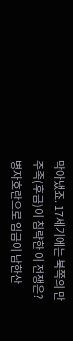막아냈죠. 17세기에는 북쪽의 만주족(후금)이 침략한 이 전쟁은?병자호란으로 임금이 남한산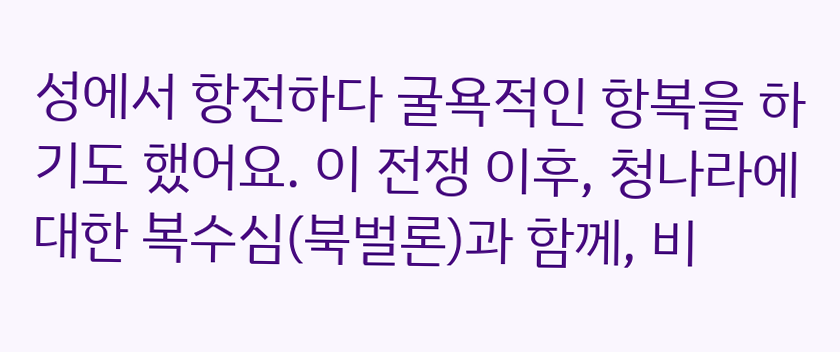성에서 항전하다 굴욕적인 항복을 하기도 했어요. 이 전쟁 이후, 청나라에 대한 복수심(북벌론)과 함께, 비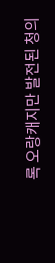록 오랑캐지만 발전된 청의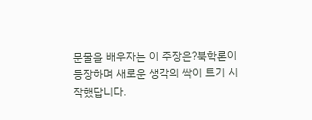문물을 배우자는 이 주장은?북학론이 등장하며 새로운 생각의 싹이 트기 시작했답니다.